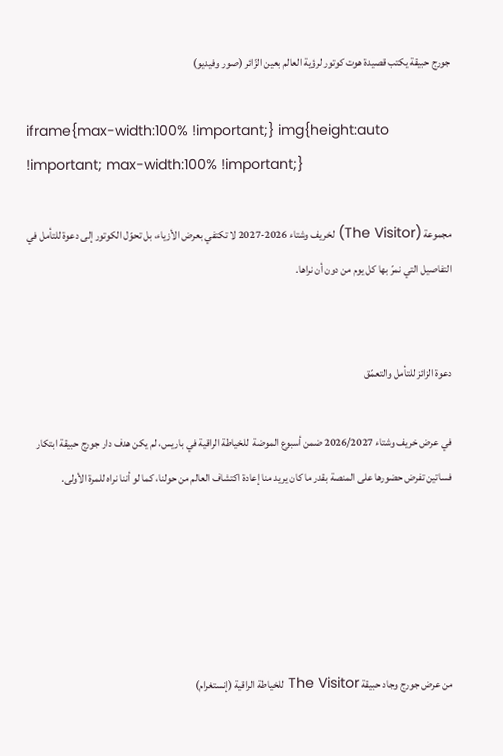جورج حبيقة يكتب قصيدة هوت كوتور لرؤية العالم بعين الزّائر (صور وفيديو)

iframe{max-width:100% !important;} img{height:auto !important; max-width:100% !important;}

مجموعة (The Visitor) لخريف وشتاء 2026-2027 لا تكتفي بعرض الأزياء، بل تحوّل الكوتور إلى دعوة للتأمل في التفاصيل التي نمرّ بها كل يوم من دون أن نراها.


دعوة الزائز للتأمل والتعمّق

في عرض خريف وشتاء 2026/2027 ضمن أسبوع الموضة  للخياطة الراقية في باريس، لم يكن هدف دار جورج حبيقة ابتكار فساتين تفرض حضورها على المنصة بقدر ما كان يريد منا إعادة اكتشاف العالم من حولنا، كما لو أننا نراه للمرة الأولى.





من عرض جورج وجاد حبيقة The Visitor للخياطة الراقية (إنستغرام)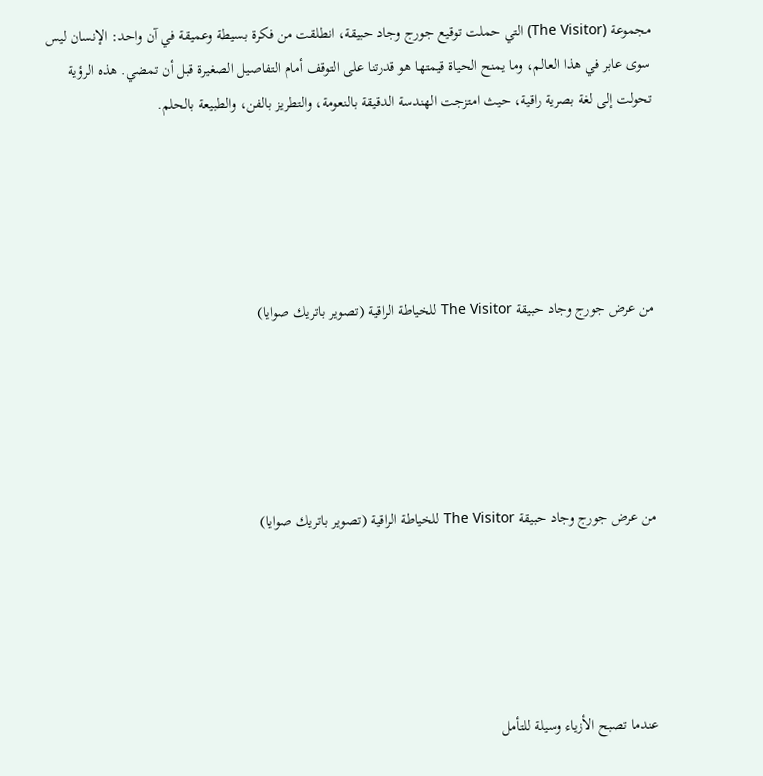مجموعة (The Visitor) التي حملت توقيع جورج وجاد حبيقة، انطلقت من فكرة بسيطة وعميقة في آن واحد: الإنسان ليس سوى عابر في هذا العالم، وما يمنح الحياة قيمتها هو قدرتنا على التوقف أمام التفاصيل الصغيرة قبل أن تمضي. هذه الرؤية تحولت إلى لغة بصرية راقية، حيث امتزجت الهندسة الدقيقة بالنعومة، والتطريز بالفن، والطبيعة بالحلم.





من عرض جورج وجاد حبيقة The Visitor للخياطة الراقية (تصوير باتريك صوايا)





من عرض جورج وجاد حبيقة The Visitor للخياطة الراقية (تصوير باتريك صوايا)





عندما تصبح الأزياء وسيلة للتأمل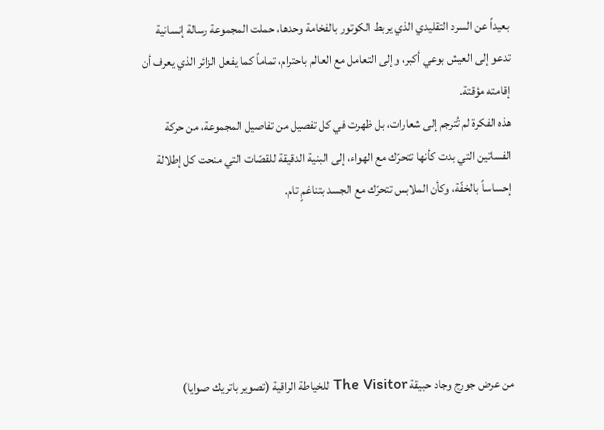بعيداً عن السرد التقليدي الذي يربط الكوتور بالفخامة وحدها، حملت المجموعة رسالة إنسانية تدعو إلى العيش بوعي أكبر، وإلى التعامل مع العالم باحترام، تماماً كما يفعل الزائر الذي يعرف أن إقامته مؤقتة.
هذه الفكرة لم تُترجم إلى شعارات، بل ظهرت في كل تفصيل من تفاصيل المجموعة، من حركة الفساتين التي بدت كأنها تتحرّك مع الهواء، إلى البنية الدقيقة للقصّات التي منحت كل إطلالة إحساساً بالخفّة، وكأن الملابس تتحرّك مع الجسد بتناغمٍ تام.





من عرض جورج وجاد حبيقة The Visitor للخياطة الراقية (تصوير باتريك صوايا)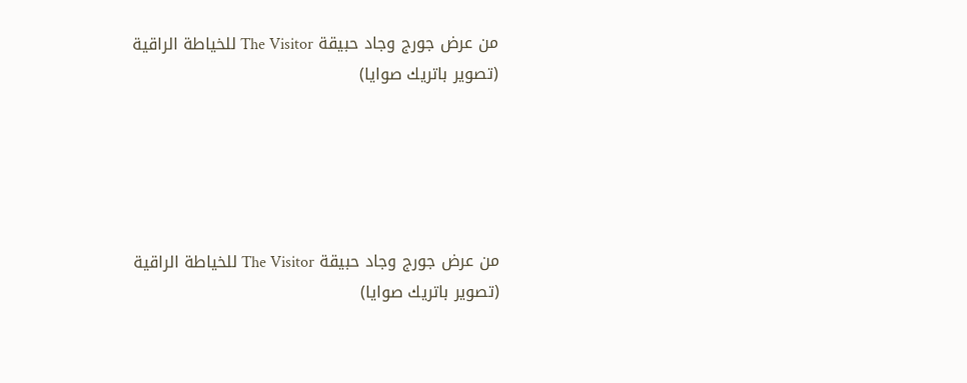من عرض جورج وجاد حبيقة The Visitor للخياطة الراقية (تصوير باتريك صوايا)





من عرض جورج وجاد حبيقة The Visitor للخياطة الراقية (تصوير باتريك صوايا)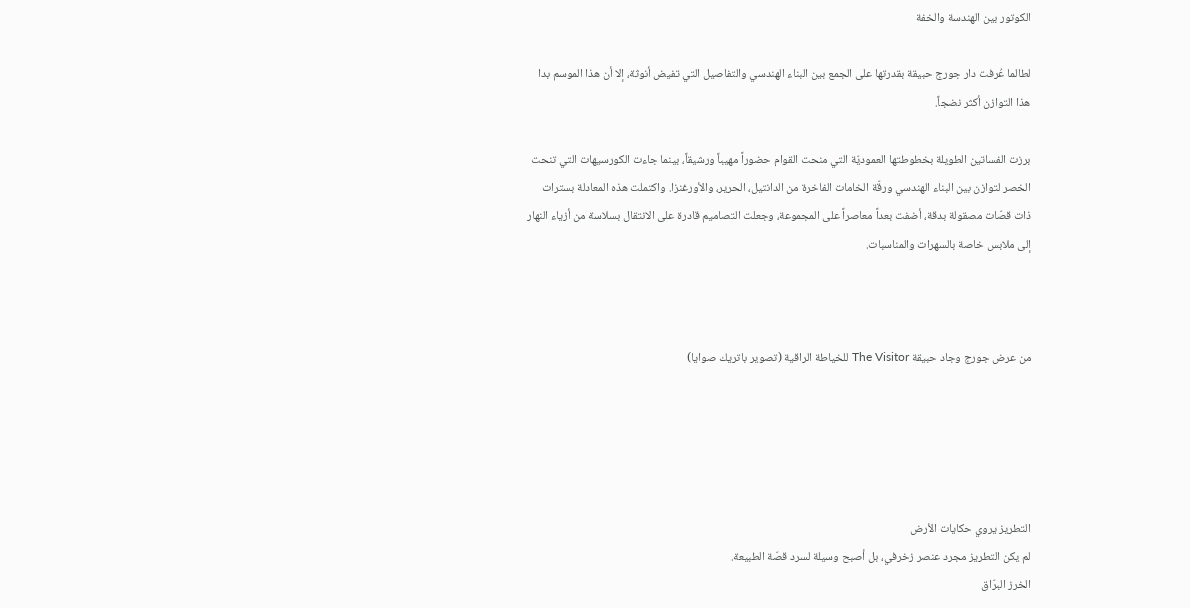الكوتور بين الهندسة والخفة

لطالما عُرفت دار جورج حبيقة بقدرتها على الجمع بين البناء الهندسي والتفاصيل التي تفيض أنوثة، إلا أن هذا الموسم بدا هذا التوازن أكثر نضجاً.

برزت الفساتين الطويلة بخطوطتها العموديّة التي منحت القوام حضوراً مهيباً ورشيقاً، بينما جاءت الكورسيهات التي تنحت الخصر لتوازن بين البناء الهندسي ورقّة الخامات الفاخرة من الدانتيل، الحرير، والأورغنزا. واكتملت هذه المعادلة بسترات ذات قصّات مصقولة بدقة، أضفت بعداً معاصراً على المجموعة، وجعلت التصاميم قادرة على الانتقال بسلاسة من أزياء النهار إلى ملابس خاصة بالسهرات والمناسبات.



من عرض جورج وجاد حبيقة The Visitor للخياطة الراقية (تصوير باتريك صوايا)





التطريز يروي حكايات الأرض
لم يكن التطريز مجرد عنصر زخرفي، بل أصبح وسيلة لسرد قصّة الطبيعة.
الخرز البرّاق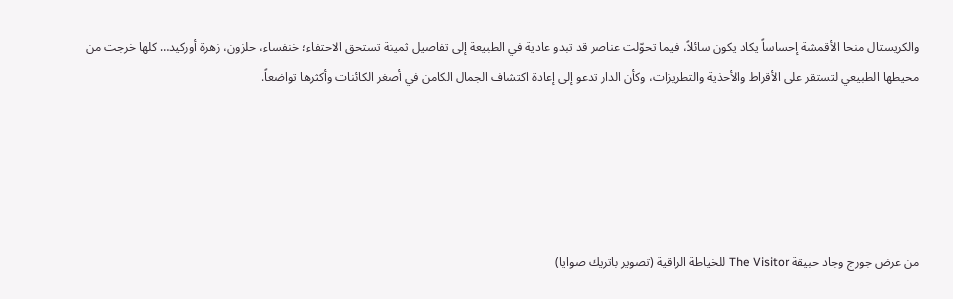والكريستال منحا الأقمشة إحساساً يكاد يكون سائلاً، فيما تحوّلت عناصر قد تبدو عادية في الطبيعة إلى تفاصيل ثمينة تستحق الاحتفاء؛ خنفساء، حلزون، زهرة أوركيد… كلها خرجت من محيطها الطبيعي لتستقر على الأقراط والأحذية والتطريزات، وكأن الدار تدعو إلى إعادة اكتشاف الجمال الكامن في أصغر الكائنات وأكثرها تواضعاً.





من عرض جورج وجاد حبيقة The Visitor للخياطة الراقية (تصوير باتريك صوايا)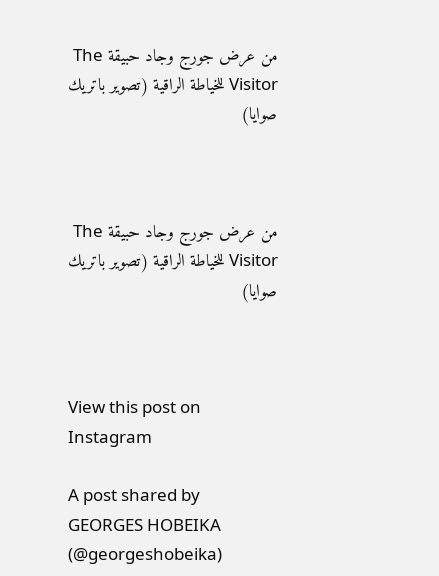من عرض جورج وجاد حبيقة The Visitor للخياطة الراقية (تصوير باتريك صوايا)



من عرض جورج وجاد حبيقة The Visitor للخياطة الراقية (تصوير باتريك صوايا)



View this post on Instagram

A post shared by GEORGES HOBEIKA (@georgeshobeika)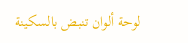لوحة ألوان تنبض بالسكينة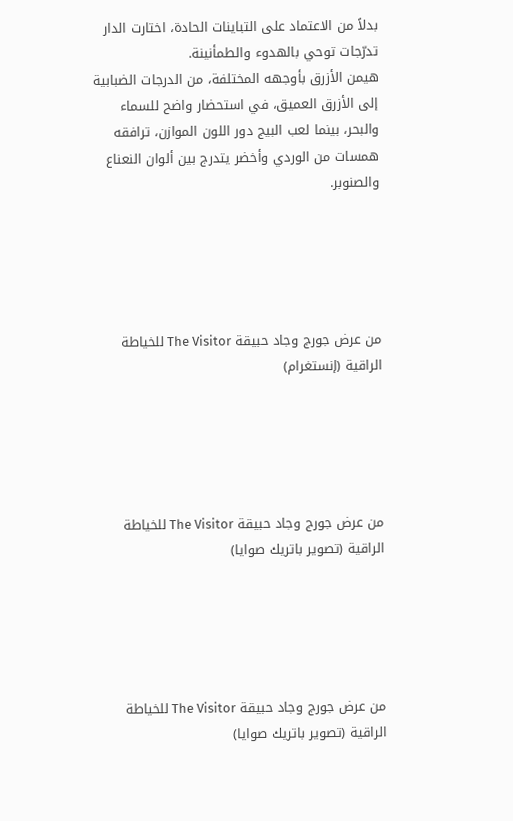بدلاً من الاعتماد على التباينات الحادة، اختارت الدار تدرّجات توحي بالهدوء والطمأنينة.
هيمن الأزرق بأوجهه المختلفة، من الدرجات الضبابية إلى الأزرق العميق، في استحضار واضح للسماء والبحر، بينما لعب البيج دور اللون الموازن، ترافقه همسات من الوردي وأخضر يتدرج بين ألوان النعناع والصنوبر.





من عرض جورج وجاد حبيقة The Visitor للخياطة الراقية (إنستغرام)





من عرض جورج وجاد حبيقة The Visitor للخياطة الراقية (تصوير باتريك صوايا)





من عرض جورج وجاد حبيقة The Visitor للخياطة الراقية (تصوير باتريك صوايا)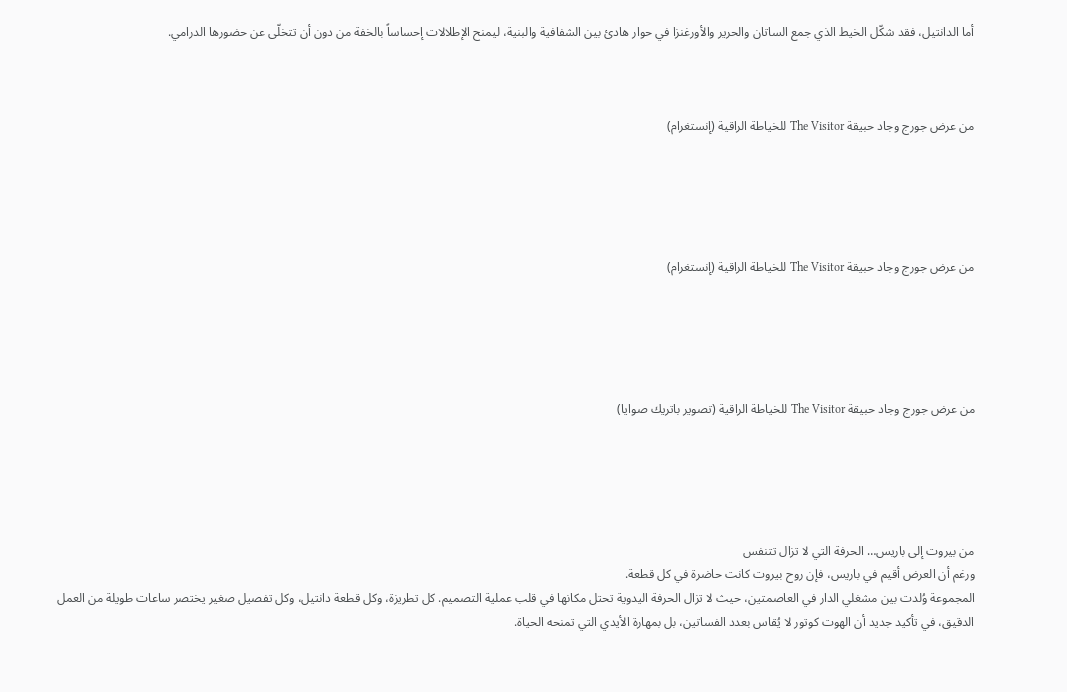أما الدانتيل، فقد شكّل الخيط الذي جمع الساتان والحرير والأورغنزا في حوار هادئ بين الشفافية والبنية، ليمنح الإطلالات إحساساً بالخفة من دون أن تتخلّى عن حضورها الدرامي.



من عرض جورج وجاد حبيقة The Visitor للخياطة الراقية (إنستغرام)





من عرض جورج وجاد حبيقة The Visitor للخياطة الراقية (إنستغرام)





من عرض جورج وجاد حبيقة The Visitor للخياطة الراقية (تصوير باتريك صوايا)





من بيروت إلى باريس… الحرفة التي لا تزال تتنفس
ورغم أن العرض أقيم في باريس، فإن روح بيروت كانت حاضرة في كل قطعة.
المجموعة وُلدت بين مشغلي الدار في العاصمتين، حيث لا تزال الحرفة اليدوية تحتل مكانها في قلب عملية التصميم. كل تطريزة، وكل قطعة دانتيل، وكل تفصيل صغير يختصر ساعات طويلة من العمل الدقيق، في تأكيد جديد أن الهوت كوتور لا يُقاس بعدد الفساتين، بل بمهارة الأيدي التي تمنحه الحياة.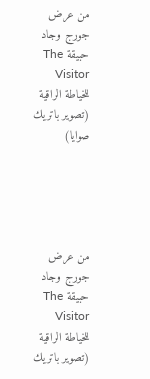من عرض جورج وجاد حبيقة The Visitor للخياطة الراقية (تصوير باتريك صوايا)





من عرض جورج وجاد حبيقة The Visitor للخياطة الراقية (تصوير باتريك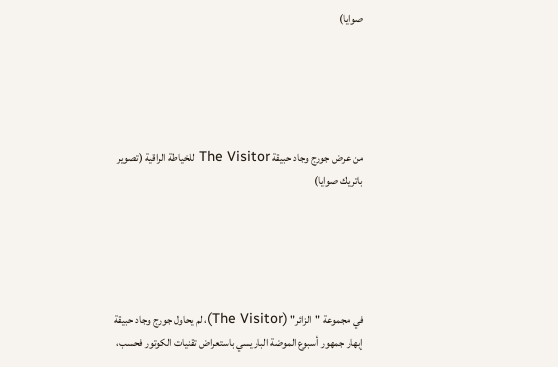صوايا)





من عرض جورج وجاد حبيقة The Visitor للخياطة الراقية (تصوير باتريك صوايا)





في مجموعة "الزائر" (The Visitor)، لم يحاول جورج وجاد حبيقة إبهار جمهور أسبوع الموضة الباريسي باستعراض تقنيات الكوتور فحسب،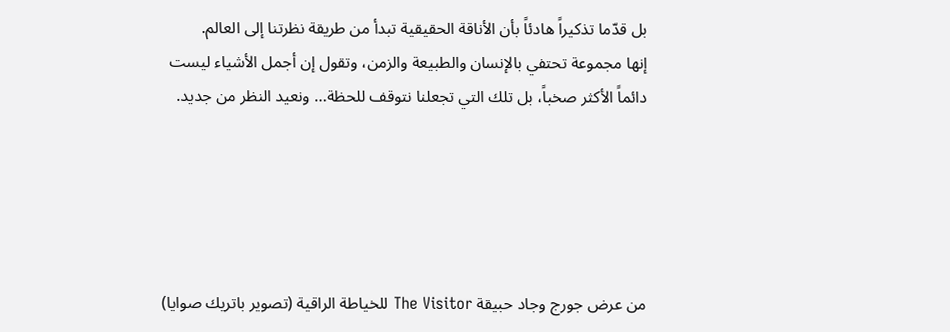بل قدّما تذكيراً هادئاً بأن الأناقة الحقيقية تبدأ من طريقة نظرتنا إلى العالم.
إنها مجموعة تحتفي بالإنسان والطبيعة والزمن، وتقول إن أجمل الأشياء ليست دائماً الأكثر صخباً، بل تلك التي تجعلنا نتوقف للحظة… ونعيد النظر من جديد.





من عرض جورج وجاد حبيقة The Visitor للخياطة الراقية (تصوير باتريك صوايا)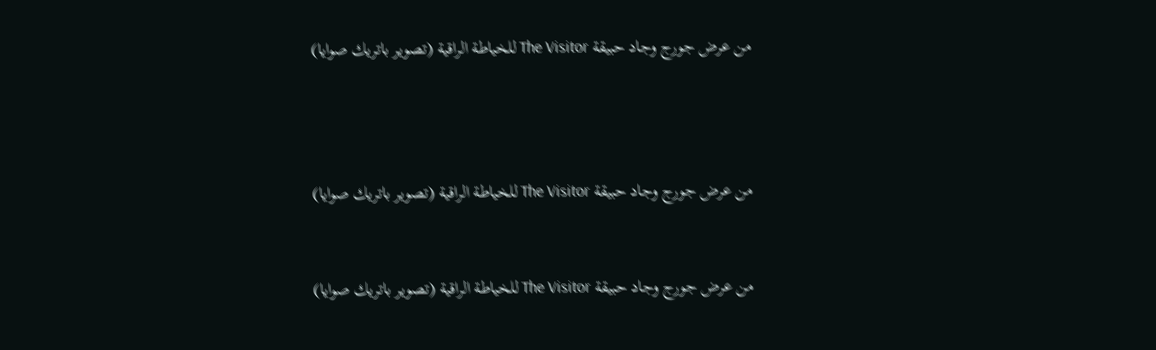من عرض جورج وجاد حبيقة The Visitor للخياطة الراقية (تصوير باتريك صوايا)





من عرض جورج وجاد حبيقة The Visitor للخياطة الراقية (تصوير باتريك صوايا)



من عرض جورج وجاد حبيقة The Visitor للخياطة الراقية (تصوير باتريك صوايا)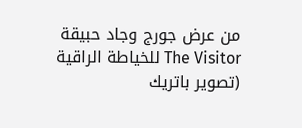من عرض جورج وجاد حبيقة The Visitor للخياطة الراقية (تصوير باتريك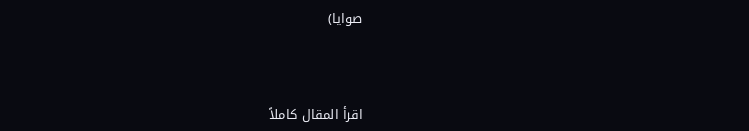صوايا)



اقرأ المقال كاملاً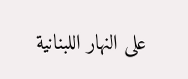على النهار اللبنانية